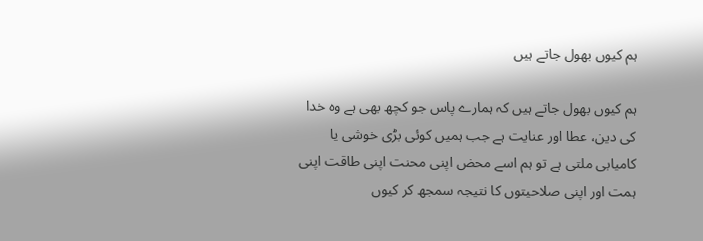ہم کیوں بھول جاتے ہیں

ہم کیوں بھول جاتے ہیں کہ ہمارے پاس جو کچھ بھی ہے وہ خدا کی دین، عطا اور عنایت ہے جب ہمیں کوئی بڑی خوشی یا کامیابی ملتی ہے تو ہم اسے محض اپنی محنت اپنی طاقت اپنی ہمت اور اپنی صلاحیتوں کا نتیجہ سمجھ کر کیوں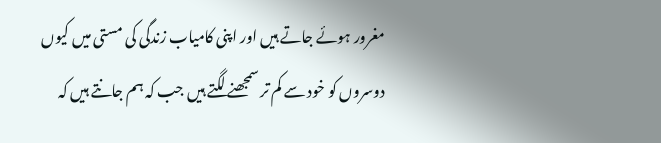مغرور ہوئے جاتے ہیں اور اپنی کامیاب زندگی کی مستی میں کیوں دوسروں کو خود سے کم تر سمجھنے لگتے ہیں جب کہ ہم جانتے ہیں کہ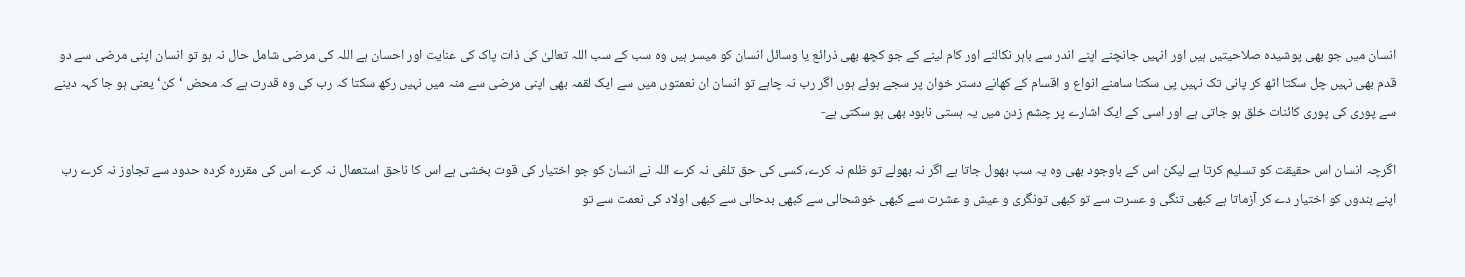انسان میں جو بھی پوشیدہ صلاحیتیں ہیں اور انہیں جانچنے اپنے اندر سے باہر نکالنے اور کام لینے کے جو کچھ بھی ذرائع یا وسائل انسان کو میسر ہیں وہ سب کے سب اللہ تعالیٰ کی ذات پاک کی عنایت اور احسان ہے اللہ کی مرضی شامل حال نہ ہو تو انسان اپنی مرضی سے دو قدم بھی نہیں چل سکتا اٹھ کر پانی تک نہیں پی سکتا سامنے انواع و اقسام کے کھانے دستر خوان پر سجے ہوئے ہوں اگر رب نہ چاہے تو انسان ان نعمتوں میں سے ایک لقمہ بھی اپنی مرضی سے منہ میں نہیں رکھ سکتا کہ رب کی وہ قدرت ہے کہ محض ‘کن‘ یعنی ہو جا کہہ دینے سے پوری کی پوری کائنات خلق ہو جاتی ہے اور اسی کے ایک اشارے پر چشم زدن میں یہ ہستی نابود بھی ہو سکتی ہے-

اگرچہ انسان اس حقیقت کو تسلیم کرتا ہے لیکن اس کے باوجود بھی وہ یہ سب بھول جاتا ہے اگر نہ بھولے تو ظلم نہ کرے، کسی کی حق تلفی نہ کرے اللہ نے انسان کو جو اختیار کی قوت بخشی ہے اس کا ناحق استعمال نہ کرے اس کی مقررہ کردہ حدود سے تجاوز نہ کرے رب اپنے بندوں کو اختیار دے کر آزماتا ہے کبھی تنگی و عسرت سے تو کبھی تونگری و عیش و عشرت سے کبھی خوشحالی سے کبھی بدحالی سے کبھی اولاد کی نعمت سے تو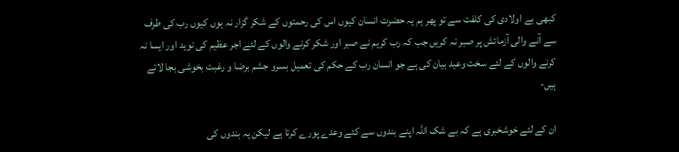کبھی بے اولادی کی کلفت سے تو پھر ہم یہ حضرت انسان کیوں اس کی رحمتوں کے شکر گزار نہ ہوں کیوں رب کی طرف سے آنے والی آزمائش پر صبر نہ کریں جب کہ رب کریم نے صبر اور شکر کرنے والوں کے لئے اجر عظیم کی نوید اور ایسا نہ کرنے والوں کے لئے سخت وعید بیان کی ہے جو انسان رب کے حکم کی تعمیل بسرو جشم برضا و رغبت بخوشی بجا لاتے ہیں-

ان کے لئے خوشخبری ہے کہ بے شک اللہ اپنے بندوں سے کئے وعدے پورے کرتا ہے لیکن یہ بندوں کی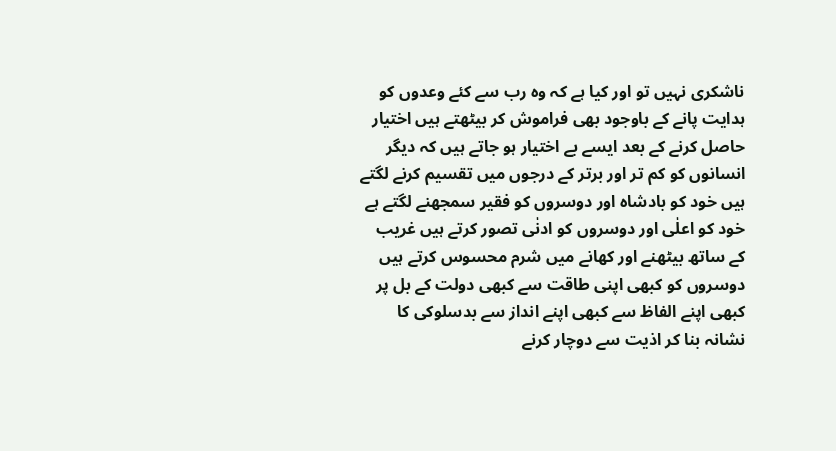ناشکری نہیں تو اور کیا ہے کہ وہ رب سے کئے وعدوں کو ہدایت پانے کے باوجود بھی فراموش کر بیٹھتے ہیں اختیار حاصل کرنے کے بعد ایسے بے اختیار ہو جاتے ہیں کہ دیگر انسانوں کو کم تر اور برتر کے درجوں میں تقسیم کرنے لگتے ہیں خود کو بادشاہ اور دوسروں کو فقیر سمجھنے لگتے ہے خود کو اعلٰی اور دوسروں کو ادنٰی تصور کرتے ہیں غریب کے ساتھ بیٹھنے اور کھانے میں شرم محسوس کرتے ہیں دوسروں کو کبھی اپنی طاقت سے کبھی دولت کے بل پر کبھی اپنے الفاظ سے کبھی اپنے انداز سے بدسلوکی کا نشانہ بنا کر اذیت سے دوچار کرنے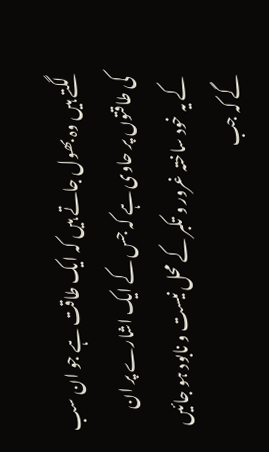لگتے ہیں وہ بھول جاتے ہیں کہ ایک طاقت ہے جو ان سب کی طاقتوں پر حاوی ہے کہ جس کے ایک اشارے پر ان کے یہ خود ساختہ غرور و تکبر کے محل نیست و نابود ہو جائیں گے کہ جب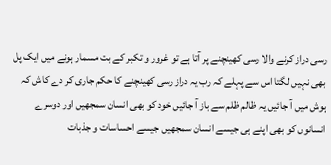رسی دراز کرنے والا رسی کھینچنے پر آتا ہے تو غرور و تکبر کے بت مسمار ہونے میں ایک پل بھی نہیں لگتا اس سے پہلے کہ رب یہ دراز رسی کھینچنے کا حکم جاری کر دے کاش کہ ہوش میں آ جائیں یہ ظالم ظلم سے باز آ جائیں خود کو بھی انسان سمجھیں اور دوسرے انسانوں کو بھی اپنے ہی جیسے انسان سمجھیں جیسے احساسات و جذبات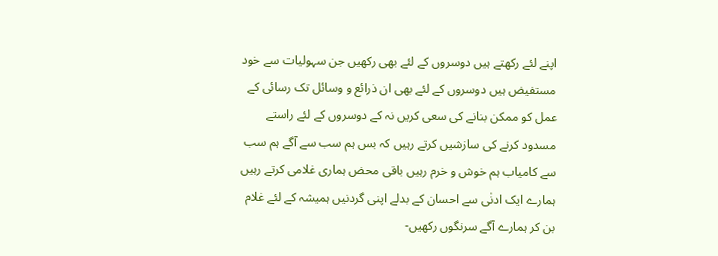اپنے لئے رکھتے ہیں دوسروں کے لئے بھی رکھیں جن سہولیات سے خود مستفیض ہیں دوسروں کے لئے بھی ان ذرائع و وسائل تک رسائی کے عمل کو ممکن بنانے کی سعی کریں نہ کے دوسروں کے لئے راستے مسدود کرنے کی سازشیں کرتے رہیں کہ بس ہم سب سے آگے ہم سب سے کامیاب ہم خوش و خرم رہیں باقی محض ہماری غلامی کرتے رہیں ہمارے ایک ادنٰی سے احسان کے بدلے اپنی گردنیں ہمیشہ کے لئے غلام بن کر ہمارے آگے سرنگوں رکھیں-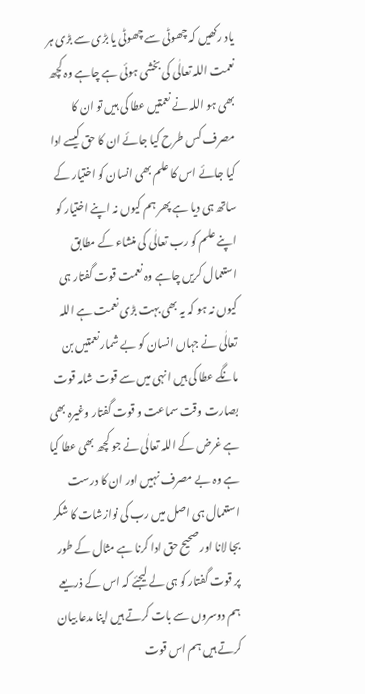یاد رکھیں کہ چھوٹی سے چھوٹی یا بڑی سے بڑی ہر نعمت اللہ تعالٰی کی بخشی ہوئی ہے چاہے وہ کچھ بھی ہو اللہ نے نعمتیں عطا کی ہیں تو ان کا مصرف کس طرح کیا جائے ان کا حق کیسے ادا کیا جائے اس کا علم بھی انسان کو اختیار کے ساتھ ہی دیا ہے پھر ہم کیوں نہ اپنے اختیار کو اپنے علم کو رب تعالٰی کی منشاء کے مطابق استعمال کریں چاہے وہ نعمت قوت گفتار ہی کیوں نہ ہو کہ یہ بھی بہت بڑی نعمت ہے اللہ تعالٰی نے جہاں انسان کو بے شمار نعمتیں بن مانگے عطا کی ہیں انہی میں سے قوت شامہ قوت بصارت وقت سماعت و قوت گفتار وغیرہ بھی ہے غرض کے اللہ تعالٰی نے جو کچھ بھی عطا کیا ہے وہ بے مصرف نہیں اور ان کا درست استعمال ہی اصل میں رب کی نوازشات کا شکر بجا لانا اور صحیح حق ادا کرنا ہے مثال کے طور پر قوت گفتار کو ہی لے لیجئے کہ اس کے ذریعے ہم دوسروں سے بات کرتے ہیں اپنا مدعا بیان کرتے ہیں ہم اس قوت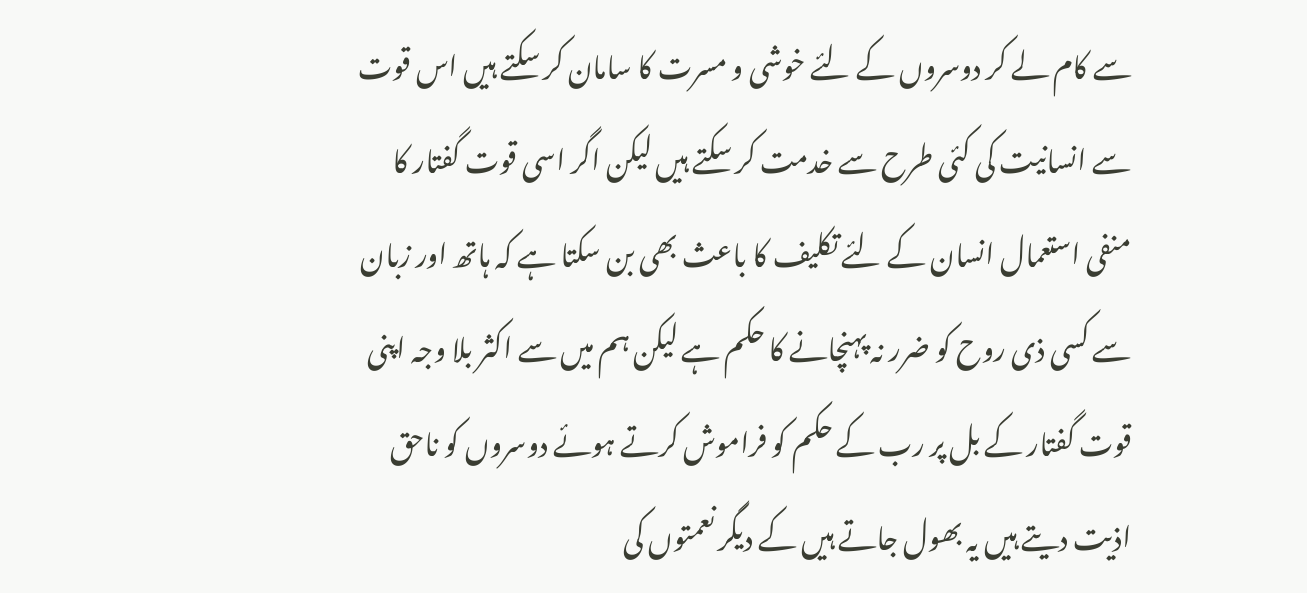سے کام لے کر دوسروں کے لئے خوشی و مسرت کا سامان کر سکتے ہیں اس قوت سے انسانیت کی کئی طرح سے خدمت کر سکتے ہیں لیکن اگر اسی قوت گفتار کا منفی استعمال انسان کے لئے تکلیف کا باعث بھی بن سکتا ہے کہ ہاتھ اور زبان سے کسی ذی روح کو ضرر نہ پہنچانے کا حکم ہے لیکن ہم میں سے اکثر بلا وجہ اپنی قوت گفتار کے بل پر رب کے حکم کو فراموش کرتے ہوئے دوسروں کو ناحق اذیت دیتے ہیں یہ بھول جاتے ہیں کے دیگر نعمتوں کی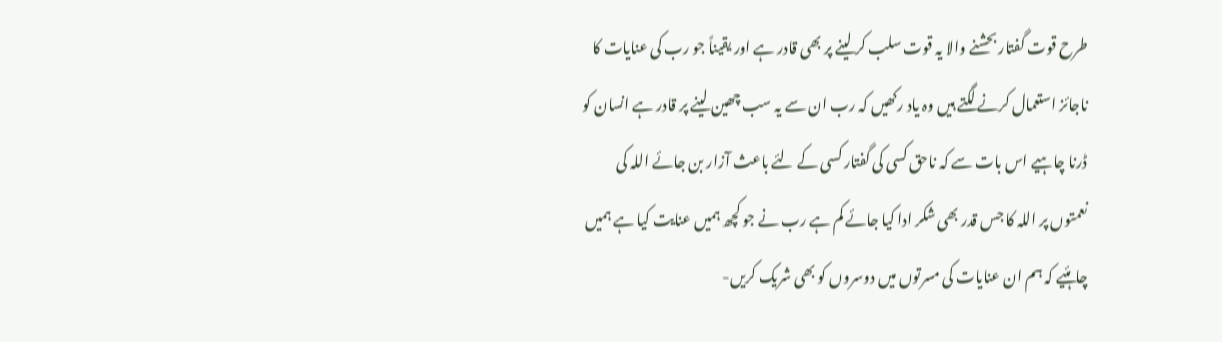طرح قوت گفتار بحشنے والا یہ قوت سلب کر لینے پر بھی قادر ہے اور یقیناً جو رب کی عنایات کا ناجائز استعمال کرنے لگتے ہیں وہ یاد رکھیں کہ رب ان سے یہ سب چھین لینے پر قادر ہے انسان کو ڈرنا چاہیے اس بات سے کہ ناحق کسی کی گفتار کسی کے لئے باعث آزار بن جائے اللہ کی نعمتوں پر اللہ کا جس قدر بھی شکر ادا کیا جائے کم ہے رب نے جو کچھ ہمیں عنایت کیا ہے ہمیں چاہئیے کہ ہم ان عنایات کی مسرتوں میں دوسروں کو بھی شریک کریں-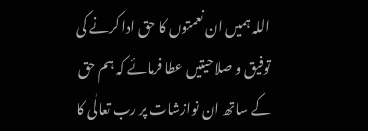اللہ ہمیں ان نعمتوں کا حق ادا کرنے کی توفیق و صلاحیتیں عطا فرمائے کہ ہم حق کے ساتھ ان نوازشات پر رب تعالٰی کا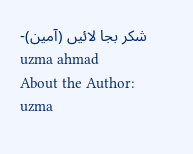شکر بجا لائیں (آمین)-
uzma ahmad
About the Author: uzma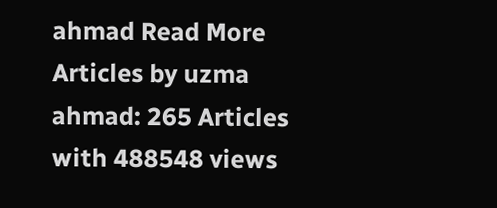ahmad Read More Articles by uzma ahmad: 265 Articles with 488548 views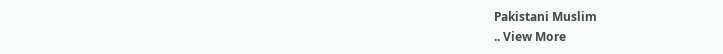Pakistani Muslim
.. View More